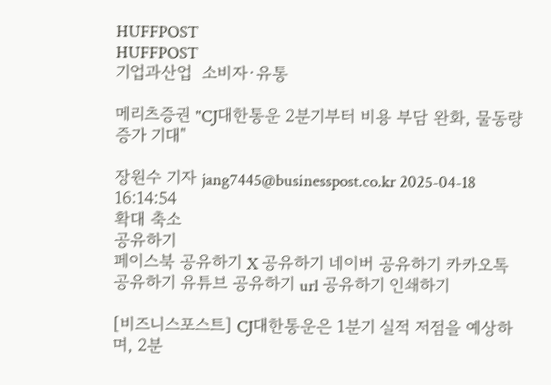HUFFPOST
HUFFPOST
기업과산업  소비자·유통

메리츠증권 "CJ대한통운 2분기부터 비용 부담 완화, 물동량 증가 기대"

장원수 기자 jang7445@businesspost.co.kr 2025-04-18 16:14:54
확대 축소
공유하기
페이스북 공유하기 X 공유하기 네이버 공유하기 카카오톡 공유하기 유튜브 공유하기 url 공유하기 인쇄하기

[비즈니스포스트] CJ대한통운은 1분기 실적 저점을 예상하며, 2분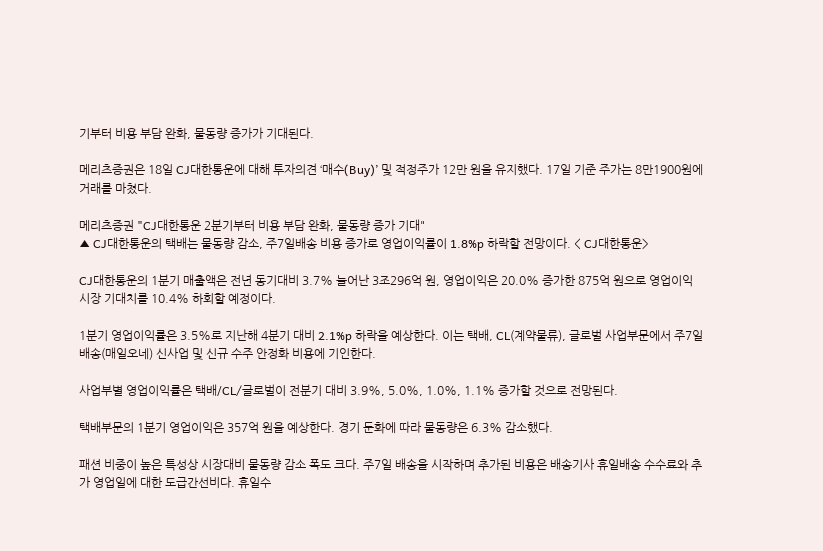기부터 비용 부담 완화, 물동량 증가가 기대된다.

메리츠증권은 18일 CJ대한통운에 대해 투자의견 ‘매수(Buy)’ 및 적정주가 12만 원을 유지했다. 17일 기준 주가는 8만1900원에 거래를 마쳤다.

메리츠증권 "CJ대한통운 2분기부터 비용 부담 완화, 물동량 증가 기대"
▲ CJ대한통운의 택배는 물동량 감소, 주7일배송 비용 증가로 영업이익률이 1.8%p 하락할 전망이다. < CJ대한통운>

CJ대한통운의 1분기 매출액은 전년 동기대비 3.7% 늘어난 3조296억 원, 영업이익은 20.0% 증가한 875억 원으로 영업이익 시장 기대치를 10.4% 하회할 예정이다.

1분기 영업이익률은 3.5%로 지난해 4분기 대비 2.1%p 하락을 예상한다. 이는 택배, CL(계약물류), 글로벌 사업부문에서 주7일배송(매일오네) 신사업 및 신규 수주 안정화 비용에 기인한다.

사업부별 영업이익률은 택배/CL/글로벌이 전분기 대비 3.9%, 5.0%, 1.0%, 1.1% 증가할 것으로 전망된다.

택배부문의 1분기 영업이익은 357억 원을 예상한다. 경기 둔화에 따라 물동량은 6.3% 감소했다.

패션 비중이 높은 특성상 시장대비 물동량 감소 폭도 크다. 주7일 배송을 시작하며 추가된 비용은 배송기사 휴일배송 수수료와 추가 영업일에 대한 도급간선비다. 휴일수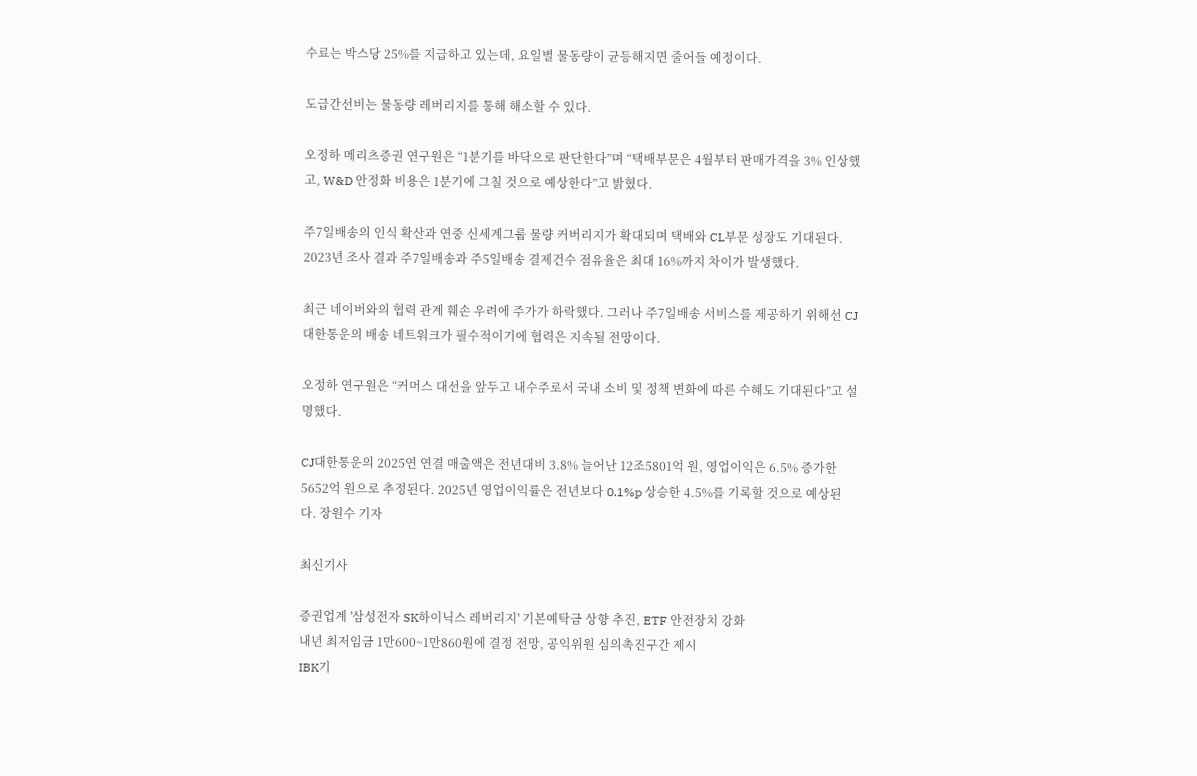수료는 박스당 25%를 지급하고 있는데, 요일별 물동량이 균등해지면 줄어들 예정이다.

도급간선비는 물동량 레버리지를 통해 해소할 수 있다.

오정하 메리츠증권 연구원은 “1분기를 바닥으로 판단한다”며 “택배부문은 4월부터 판매가격을 3% 인상했고, W&D 안정화 비용은 1분기에 그칠 것으로 예상한다”고 밝혔다.

주7일배송의 인식 확산과 연중 신세계그룹 물량 커버리지가 확대되며 택배와 CL부문 성장도 기대된다. 2023년 조사 결과 주7일배송과 주5일배송 결제건수 점유율은 최대 16%까지 차이가 발생했다.

최근 네이버와의 협력 관계 훼손 우려에 주가가 하락했다. 그러나 주7일배송 서비스를 제공하기 위해선 CJ대한통운의 배송 네트워크가 필수적이기에 협력은 지속될 전망이다.

오정하 연구원은 “커머스 대선을 앞두고 내수주로서 국내 소비 및 정책 변화에 따른 수혜도 기대된다”고 설명했다.

CJ대한통운의 2025연 연결 매출액은 전년대비 3.8% 늘어난 12조5801억 원, 영업이익은 6.5% 증가한 5652억 원으로 추정된다. 2025년 영업이익률은 전년보다 0.1%p 상승한 4.5%를 기록할 것으로 예상된다. 장원수 기자

최신기사

증권업계 '삼성전자 SK하이닉스 레버리지' 기본예탁금 상향 추진, ETF 안전장치 강화
내년 최저임금 1만600~1만860원에 결정 전망, 공익위원 심의촉진구간 제시
IBK기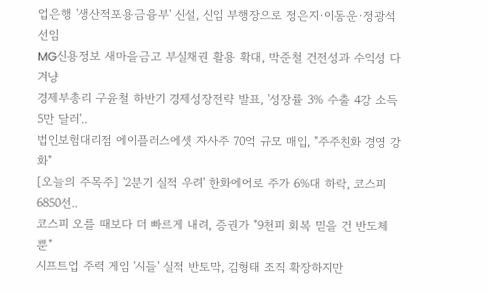업은행 '생산적포용금융부' 신설, 신임 부행장으로 정은지·이동운·정광석 선임
MG신용정보 새마을금고 부실채권 활용 확대, 박준철 건전성과 수익성 다 겨냥
경제부총리 구윤철 하반기 경제성장전략 발표, '성장률 3% 수출 4강 소득 5만 달러'..
법인보험대리점 에이플러스에셋 자사주 70억 규모 매입, "주주친화 경영 강화"
[오늘의 주목주] '2분기 실적 우려' 한화에어로 주가 6%대 하락, 코스피 6850선..
코스피 오를 때보다 더 빠르게 내려, 증권가 "9천피 회복 믿을 건 반도체뿐"
시프트업 주력 게임 '시들' 실적 반토막, 김형태 조직 확장하지만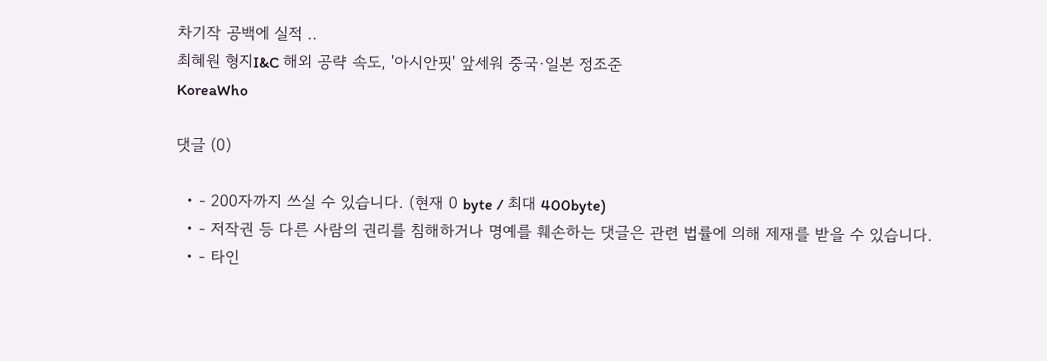차기작 공백에 실적 ..
최혜원 형지I&C 해외 공략 속도, '아시안핏' 앞세워 중국·일본 정조준
KoreaWho

댓글 (0)

  • - 200자까지 쓰실 수 있습니다. (현재 0 byte / 최대 400byte)
  • - 저작권 등 다른 사람의 권리를 침해하거나 명예를 훼손하는 댓글은 관련 법률에 의해 제재를 받을 수 있습니다.
  • - 타인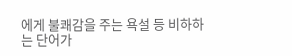에게 불쾌감을 주는 욕설 등 비하하는 단어가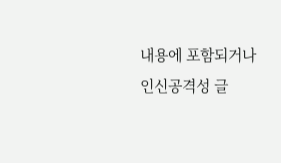내용에 포함되거나 인신공격성 글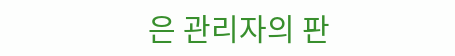은 관리자의 판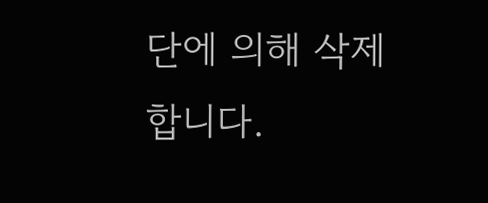단에 의해 삭제 합니다.